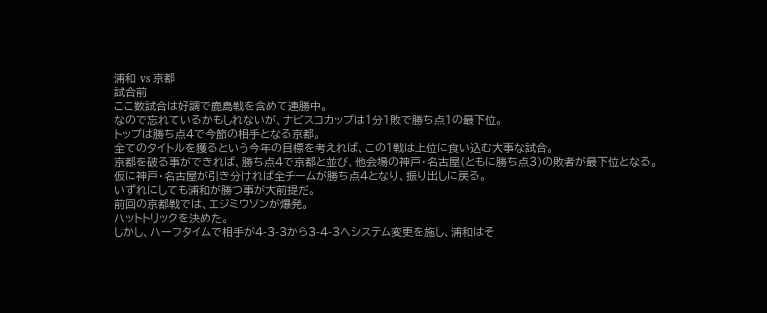浦和 vs 京都
試合前
ここ数試合は好調で鹿島戦を含めて連勝中。
なので忘れているかもしれないが、ナビスコカップは1分1敗で勝ち点1の最下位。
トップは勝ち点4で今節の相手となる京都。
全てのタイトルを獲るという今年の目標を考えれば、この1戦は上位に食い込む大事な試合。
京都を破る事ができれば、勝ち点4で京都と並び、他会場の神戸・名古屋(ともに勝ち点3)の敗者が最下位となる。
仮に神戸・名古屋が引き分ければ全チームが勝ち点4となり、振り出しに戻る。
いずれにしても浦和が勝つ事が大前提だ。
前回の京都戦では、エジミウソンが爆発。
ハットトリックを決めた。
しかし、ハーフタイムで相手が4-3-3から3-4-3へシステム変更を施し、浦和はそ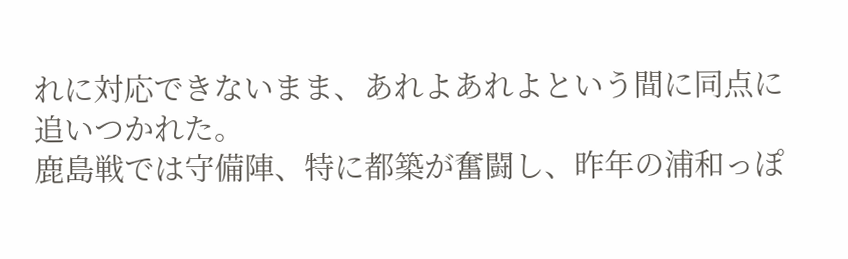れに対応できないまま、あれよあれよという間に同点に追いつかれた。
鹿島戦では守備陣、特に都築が奮闘し、昨年の浦和っぽ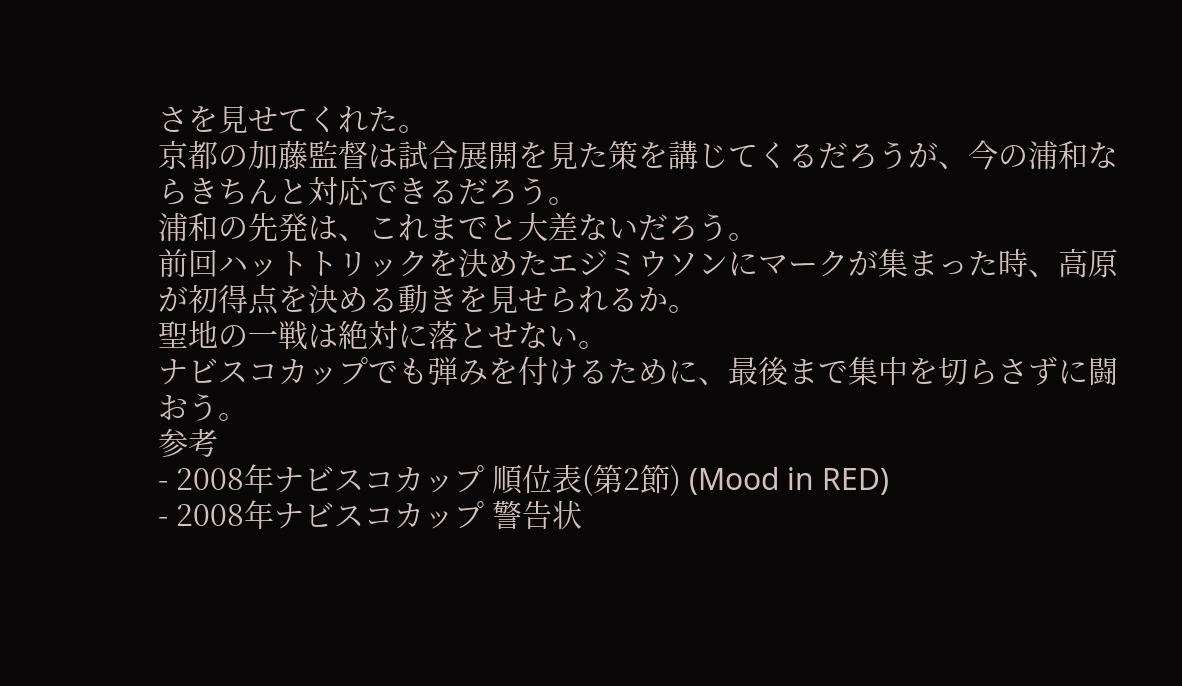さを見せてくれた。
京都の加藤監督は試合展開を見た策を講じてくるだろうが、今の浦和ならきちんと対応できるだろう。
浦和の先発は、これまでと大差ないだろう。
前回ハットトリックを決めたエジミウソンにマークが集まった時、高原が初得点を決める動きを見せられるか。
聖地の一戦は絶対に落とせない。
ナビスコカップでも弾みを付けるために、最後まで集中を切らさずに闘おう。
参考
- 2008年ナビスコカップ 順位表(第2節) (Mood in RED)
- 2008年ナビスコカップ 警告状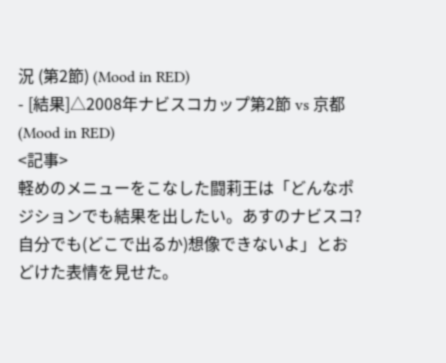況 (第2節) (Mood in RED)
- [結果]△2008年ナビスコカップ第2節 vs 京都(Mood in RED)
<記事>
軽めのメニューをこなした闘莉王は「どんなポジションでも結果を出したい。あすのナビスコ?自分でも(どこで出るか)想像できないよ」とおどけた表情を見せた。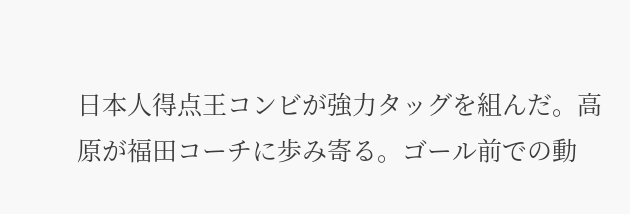日本人得点王コンビが強力タッグを組んだ。高原が福田コーチに歩み寄る。ゴール前での動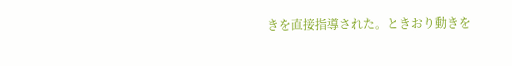きを直接指導された。ときおり動きを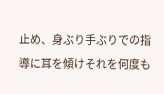止め、身ぶり手ぶりでの指導に耳を傾けそれを何度も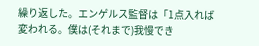繰り返した。エンゲルス監督は「1点入れば変われる。僕は(それまで)我慢でき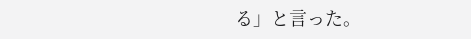る」と言った。